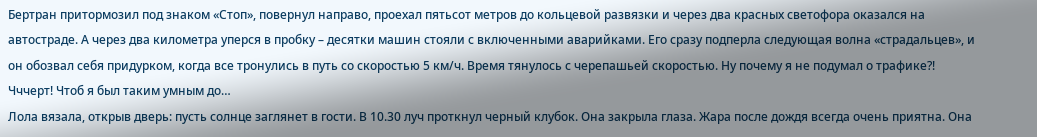Бертран притормозил под знаком «Стоп», повернул направо, проехал пятьсот метров до кольцевой развязки и через два красных светофора оказался на автостраде. А через два километра уперся в пробку – десятки машин стояли с включенными аварийками. Его сразу подперла следующая волна «страдальцев», и он обозвал себя придурком, когда все тронулись в путь со скоростью 5 км/ч. Время тянулось с черепашьей скоростью. Ну почему я не подумал о трафике?! Чччерт! Чтоб я был таким умным до…
Лола вязала, открыв дверь: пусть солнце заглянет в гости. В 10.30 луч проткнул черный клубок. Она закрыла глаза. Жара после дождя всегда очень приятна. Она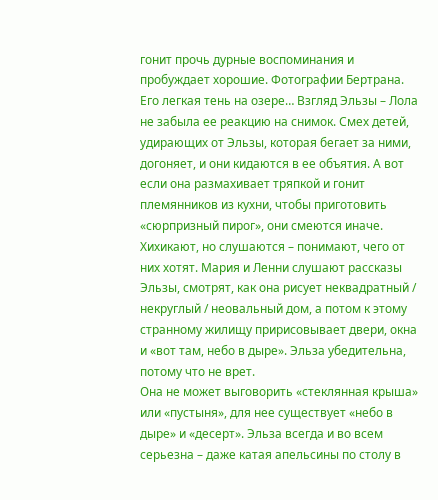гонит прочь дурные воспоминания и пробуждает хорошие. Фотографии Бертрана. Его легкая тень на озере… Взгляд Эльзы – Лола не забыла ее реакцию на снимок. Смех детей, удирающих от Эльзы, которая бегает за ними, догоняет, и они кидаются в ее объятия. А вот если она размахивает тряпкой и гонит племянников из кухни, чтобы приготовить «сюрпризный пирог», они смеются иначе. Хихикают, но слушаются – понимают, чего от них хотят. Мария и Ленни слушают рассказы Эльзы, смотрят, как она рисует неквадратный / некруглый / неовальный дом, а потом к этому странному жилищу пририсовывает двери, окна и «вот там, небо в дыре». Эльза убедительна, потому что не врет.
Она не может выговорить «стеклянная крыша» или «пустыня», для нее существует «небо в дыре» и «десерт». Эльза всегда и во всем серьезна – даже катая апельсины по столу в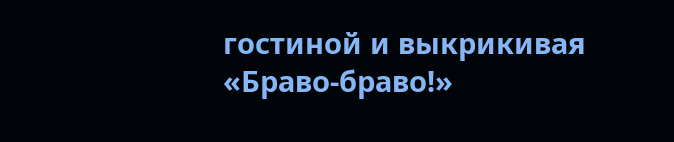гостиной и выкрикивая «Браво-браво!»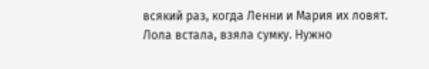всякий раз, когда Ленни и Мария их ловят. Лола встала, взяла сумку. Нужно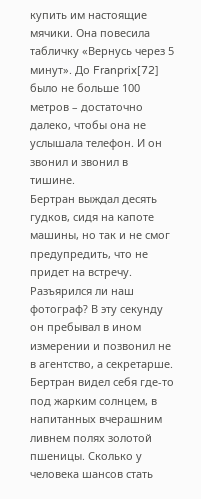купить им настоящие мячики. Она повесила табличку «Вернусь через 5 минут». До Franprix[72] было не больше 100 метров – достаточно далеко, чтобы она не услышала телефон. И он звонил и звонил в тишине.
Бертран выждал десять гудков, сидя на капоте машины, но так и не смог предупредить, что не придет на встречу. Разъярился ли наш фотограф? В эту секунду он пребывал в ином измерении и позвонил не в агентство, а секретарше.
Бертран видел себя где-то под жарким солнцем, в напитанных вчерашним ливнем полях золотой пшеницы. Сколько у человека шансов стать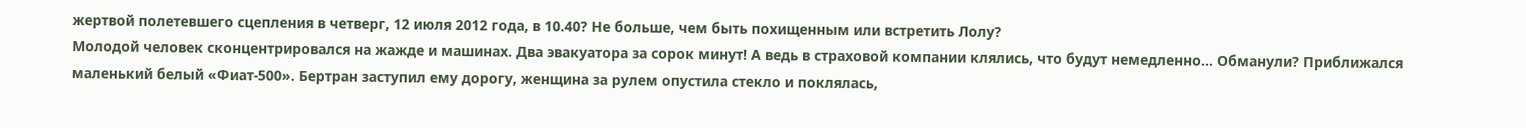жертвой полетевшего сцепления в четверг, 12 июля 2012 года, в 10.40? Не больше, чем быть похищенным или встретить Лолу?
Молодой человек сконцентрировался на жажде и машинах. Два эвакуатора за сорок минут! А ведь в страховой компании клялись, что будут немедленно… Обманули? Приближался маленький белый «Фиат-500». Бертран заступил ему дорогу, женщина за рулем опустила стекло и поклялась,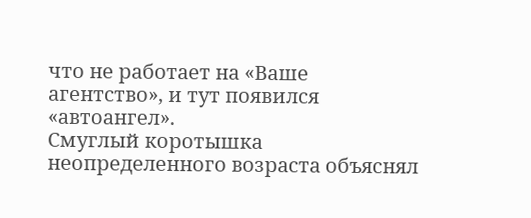что не работает на «Ваше агентство», и тут появился «автоангел».
Смуглый коротышка неопределенного возраста объяснял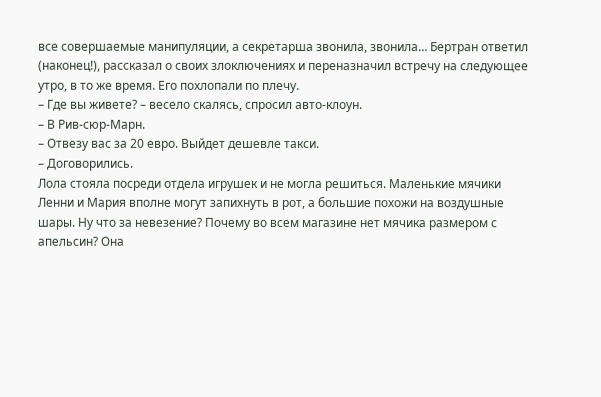все совершаемые манипуляции, а секретарша звонила, звонила… Бертран ответил (наконец!), рассказал о своих злоключениях и переназначил встречу на следующее утро, в то же время. Его похлопали по плечу.
– Где вы живете? – весело скалясь, спросил авто-клоун.
– В Рив-сюр-Марн.
– Отвезу вас за 20 евро. Выйдет дешевле такси.
– Договорились.
Лола стояла посреди отдела игрушек и не могла решиться. Маленькие мячики Ленни и Мария вполне могут запихнуть в рот, а большие похожи на воздушные шары. Ну что за невезение? Почему во всем магазине нет мячика размером с апельсин? Она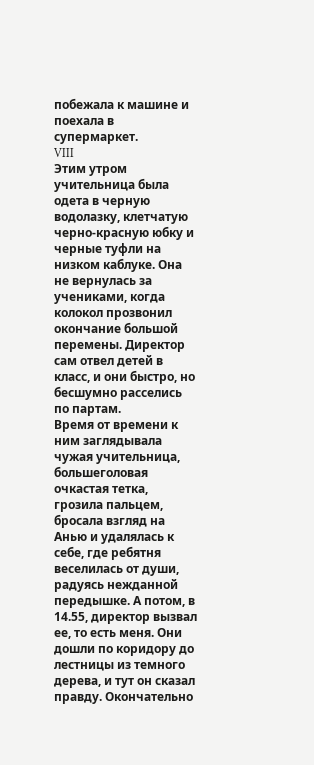побежала к машине и поехала в супермаркет.
VIII
Этим утром учительница была одета в черную водолазку, клетчатую черно-красную юбку и черные туфли на низком каблуке. Она не вернулась за учениками, когда колокол прозвонил окончание большой перемены. Директор сам отвел детей в класс, и они быстро, но бесшумно расселись по партам.
Время от времени к ним заглядывала чужая учительница, большеголовая очкастая тетка, грозила пальцем, бросала взгляд на Анью и удалялась к себе, где ребятня веселилась от души, радуясь нежданной передышке. А потом, в 14.55, директор вызвал ее, то есть меня. Они дошли по коридору до лестницы из темного дерева, и тут он сказал правду. Окончательно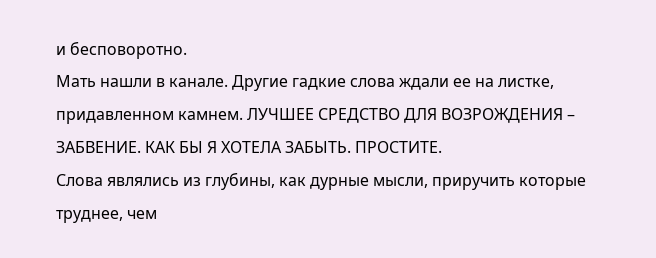и бесповоротно.
Мать нашли в канале. Другие гадкие слова ждали ее на листке, придавленном камнем. ЛУЧШЕЕ СРЕДСТВО ДЛЯ ВОЗРОЖДЕНИЯ – ЗАБВЕНИЕ. КАК БЫ Я ХОТЕЛА ЗАБЫТЬ. ПРОСТИТЕ.
Слова являлись из глубины, как дурные мысли, приручить которые труднее, чем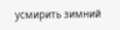усмирить зимний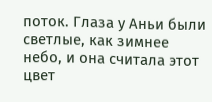поток. Глаза у Аньи были светлые, как зимнее небо, и она считала этот цвет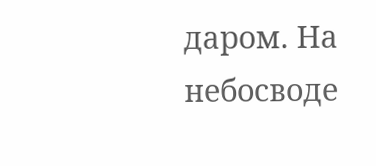даром. На небосводе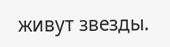живут звезды.